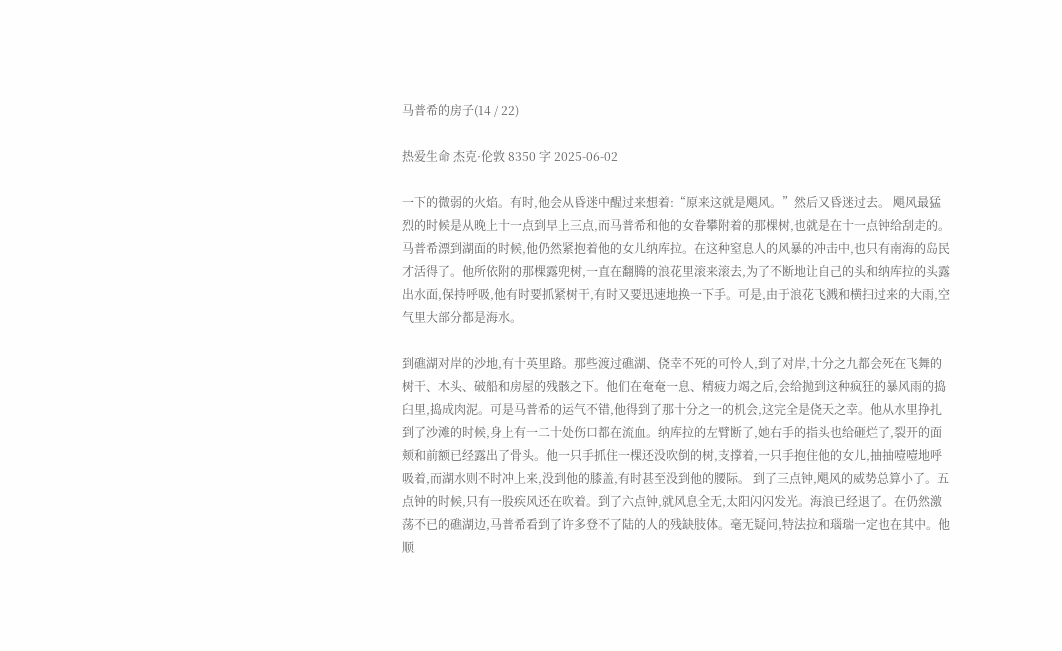马普希的房子(14 / 22)

热爱生命 杰克·伦敦 8350 字 2025-06-02

一下的微弱的火焰。有时,他会从昏迷中醒过来想着:“原来这就是飓风。”然后又昏迷过去。 飓风最猛烈的时候是从晚上十一点到早上三点,而马普希和他的女眷攀附着的那棵树,也就是在十一点钟给刮走的。马普希漂到湖面的时候,他仍然紧抱着他的女儿纳库拉。在这种窒息人的风暴的冲击中,也只有南海的岛民才活得了。他所依附的那棵露兜树,一直在翻腾的浪花里滚来滚去,为了不断地让自己的头和纳库拉的头露出水面,保持呼吸,他有时要抓紧树干,有时又要迅速地换一下手。可是,由于浪花飞溅和横扫过来的大雨,空气里大部分都是海水。

到礁湖对岸的沙地,有十英里路。那些渡过礁湖、侥幸不死的可怜人,到了对岸,十分之九都会死在飞舞的树干、木头、破船和房屋的残骸之下。他们在奄奄一息、精疲力竭之后,会给抛到这种疯狂的暴风雨的捣臼里,捣成肉泥。可是马普希的运气不错,他得到了那十分之一的机会,这完全是侥天之幸。他从水里挣扎到了沙滩的时候,身上有一二十处伤口都在流血。纳库拉的左臂断了,她右手的指头也给砸烂了,裂开的面颊和前额已经露出了骨头。他一只手抓住一棵还没吹倒的树,支撑着,一只手抱住他的女儿,抽抽噎噎地呼吸着,而湖水则不时冲上来,没到他的膝盖,有时甚至没到他的腰际。 到了三点钟,飓风的威势总算小了。五点钟的时候,只有一股疾风还在吹着。到了六点钟,就风息全无,太阳闪闪发光。海浪已经退了。在仍然激荡不已的礁湖边,马普希看到了许多登不了陆的人的残缺肢体。毫无疑问,特法拉和瑙瑞一定也在其中。他顺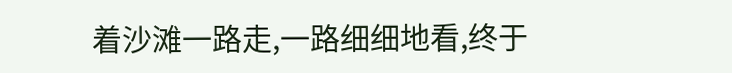着沙滩一路走,一路细细地看,终于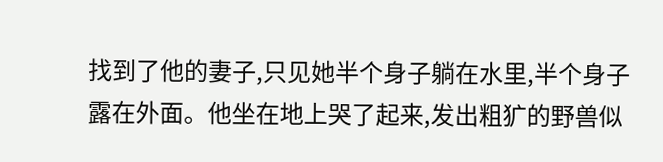找到了他的妻子,只见她半个身子躺在水里,半个身子露在外面。他坐在地上哭了起来,发出粗犷的野兽似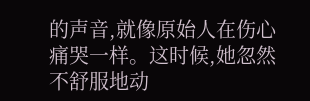的声音,就像原始人在伤心痛哭一样。这时候,她忽然不舒服地动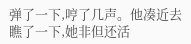弹了一下,哼了几声。他凑近去瞧了一下,她非但还活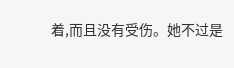着,而且没有受伤。她不过是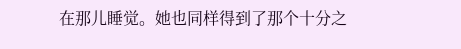在那儿睡觉。她也同样得到了那个十分之